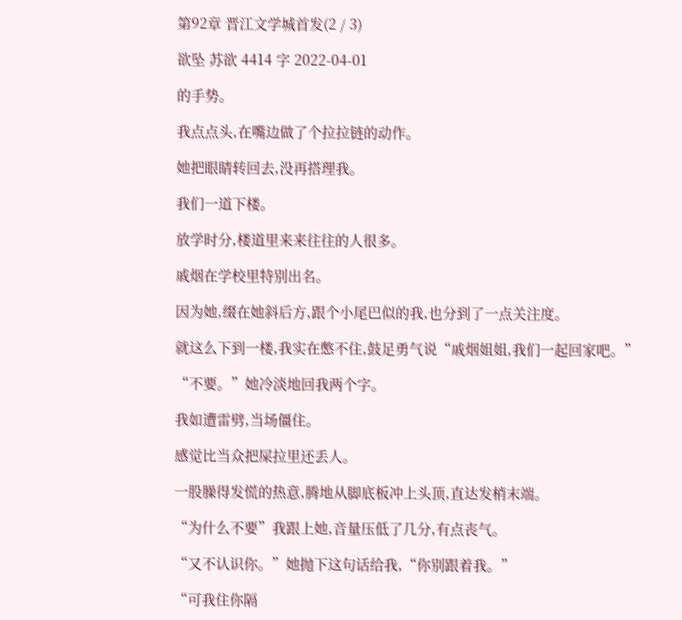第92章 晋江文学城首发(2 / 3)

欲坠 苏欲 4414 字 2022-04-01

的手势。

我点点头,在嘴边做了个拉拉链的动作。

她把眼睛转回去,没再搭理我。

我们一道下楼。

放学时分,楼道里来来往往的人很多。

戚烟在学校里特别出名。

因为她,缀在她斜后方,跟个小尾巴似的我,也分到了一点关注度。

就这么下到一楼,我实在憋不住,鼓足勇气说“戚烟姐姐,我们一起回家吧。”

“不要。”她冷淡地回我两个字。

我如遭雷劈,当场僵住。

感觉比当众把屎拉里还丢人。

一股臊得发慌的热意,腾地从脚底板冲上头顶,直达发梢末端。

“为什么不要”我跟上她,音量压低了几分,有点丧气。

“又不认识你。”她抛下这句话给我,“你别跟着我。”

“可我住你隔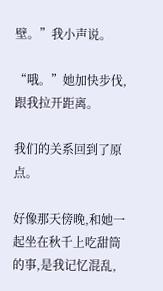壁。”我小声说。

“哦。”她加快步伐,跟我拉开距离。

我们的关系回到了原点。

好像那天傍晚,和她一起坐在秋千上吃甜筒的事,是我记忆混乱,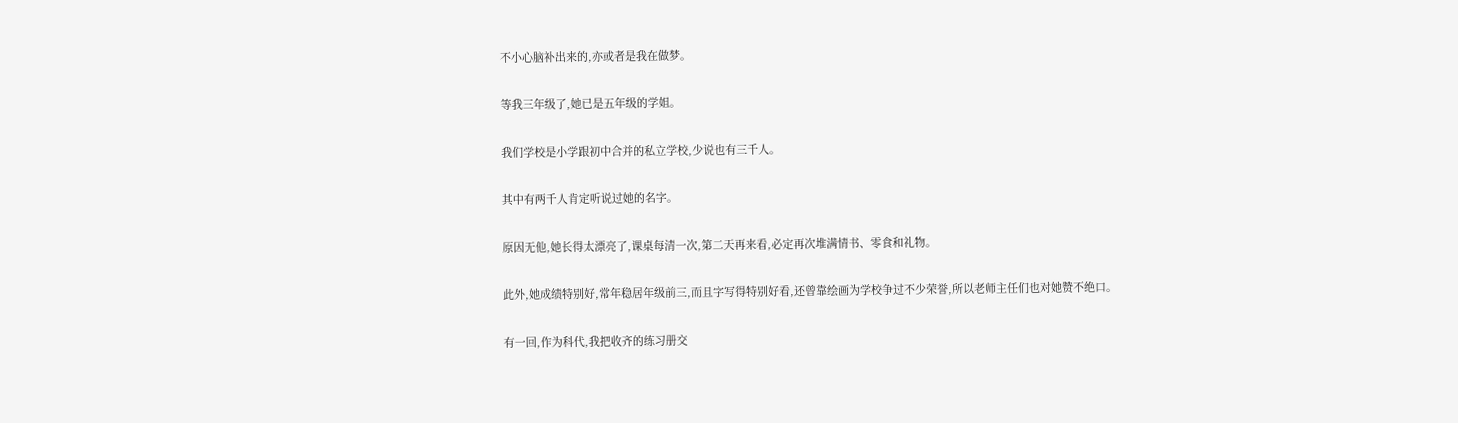不小心脑补出来的,亦或者是我在做梦。

等我三年级了,她已是五年级的学姐。

我们学校是小学跟初中合并的私立学校,少说也有三千人。

其中有两千人肯定听说过她的名字。

原因无他,她长得太漂亮了,课桌每清一次,第二天再来看,必定再次堆满情书、零食和礼物。

此外,她成绩特别好,常年稳居年级前三,而且字写得特别好看,还曾靠绘画为学校争过不少荣誉,所以老师主任们也对她赞不绝口。

有一回,作为科代,我把收齐的练习册交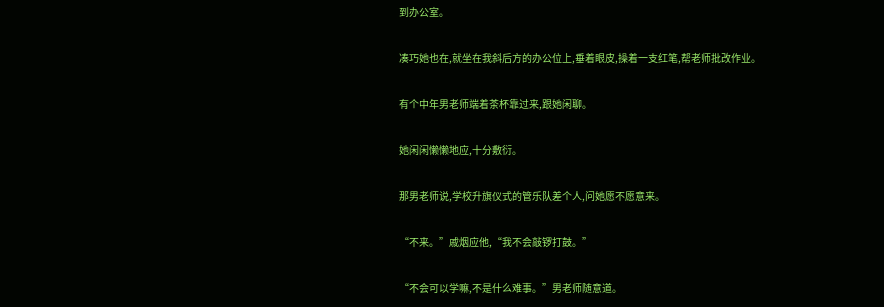到办公室。

凑巧她也在,就坐在我斜后方的办公位上,垂着眼皮,操着一支红笔,帮老师批改作业。

有个中年男老师端着茶杯靠过来,跟她闲聊。

她闲闲懒懒地应,十分敷衍。

那男老师说,学校升旗仪式的管乐队差个人,问她愿不愿意来。

“不来。”戚烟应他,“我不会敲锣打鼓。”

“不会可以学嘛,不是什么难事。”男老师随意道。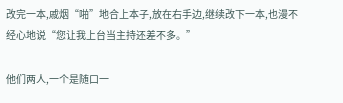改完一本,戚烟“啪”地合上本子,放在右手边,继续改下一本,也漫不经心地说“您让我上台当主持还差不多。”

他们两人,一个是随口一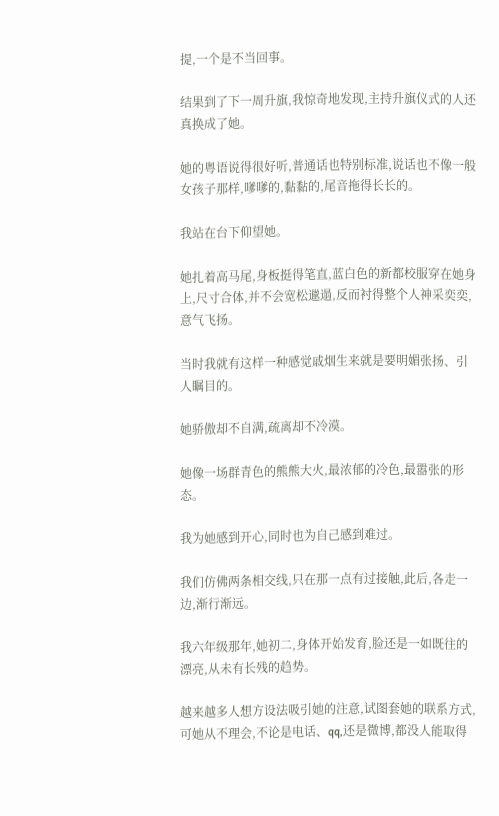提,一个是不当回事。

结果到了下一周升旗,我惊奇地发现,主持升旗仪式的人还真换成了她。

她的粤语说得很好听,普通话也特别标准,说话也不像一般女孩子那样,嗲嗲的,黏黏的,尾音拖得长长的。

我站在台下仰望她。

她扎着高马尾,身板挺得笔直,蓝白色的新都校服穿在她身上,尺寸合体,并不会宽松邋遢,反而衬得整个人神采奕奕,意气飞扬。

当时我就有这样一种感觉戚烟生来就是要明媚张扬、引人瞩目的。

她骄傲却不自满,疏离却不冷漠。

她像一场群青色的熊熊大火,最浓郁的冷色,最嚣张的形态。

我为她感到开心,同时也为自己感到难过。

我们仿佛两条相交线,只在那一点有过接触,此后,各走一边,渐行渐远。

我六年级那年,她初二,身体开始发育,脸还是一如既往的漂亮,从未有长残的趋势。

越来越多人想方设法吸引她的注意,试图套她的联系方式,可她从不理会,不论是电话、qq,还是微博,都没人能取得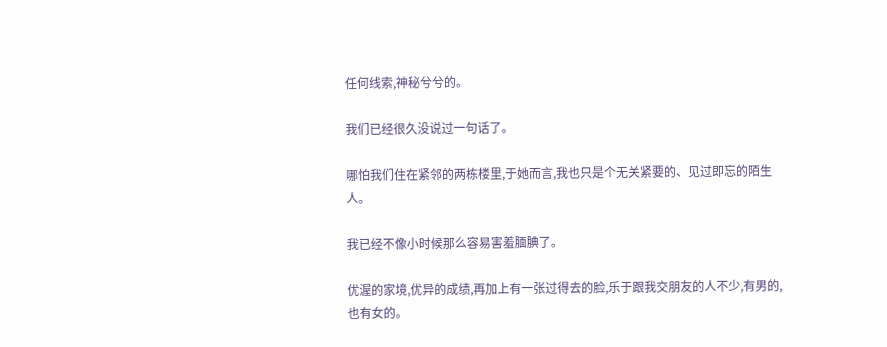任何线索,神秘兮兮的。

我们已经很久没说过一句话了。

哪怕我们住在紧邻的两栋楼里,于她而言,我也只是个无关紧要的、见过即忘的陌生人。

我已经不像小时候那么容易害羞腼腆了。

优渥的家境,优异的成绩,再加上有一张过得去的脸,乐于跟我交朋友的人不少,有男的,也有女的。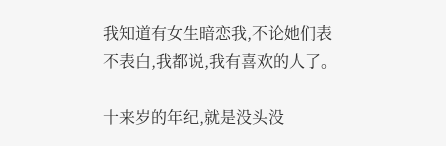我知道有女生暗恋我,不论她们表不表白,我都说,我有喜欢的人了。

十来岁的年纪,就是没头没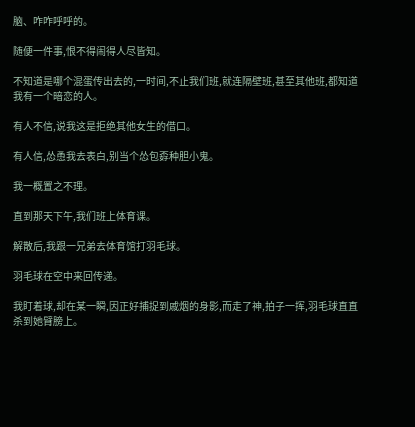脑、咋咋呼呼的。

随便一件事,恨不得闹得人尽皆知。

不知道是哪个混蛋传出去的,一时间,不止我们班,就连隔壁班,甚至其他班,都知道我有一个暗恋的人。

有人不信,说我这是拒绝其他女生的借口。

有人信,怂恿我去表白,别当个怂包孬种胆小鬼。

我一概置之不理。

直到那天下午,我们班上体育课。

解散后,我跟一兄弟去体育馆打羽毛球。

羽毛球在空中来回传递。

我盯着球,却在某一瞬,因正好捕捉到戚烟的身影,而走了神,拍子一挥,羽毛球直直杀到她臂膀上。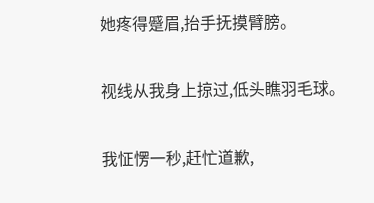她疼得蹙眉,抬手抚摸臂膀。

视线从我身上掠过,低头瞧羽毛球。

我怔愣一秒,赶忙道歉,